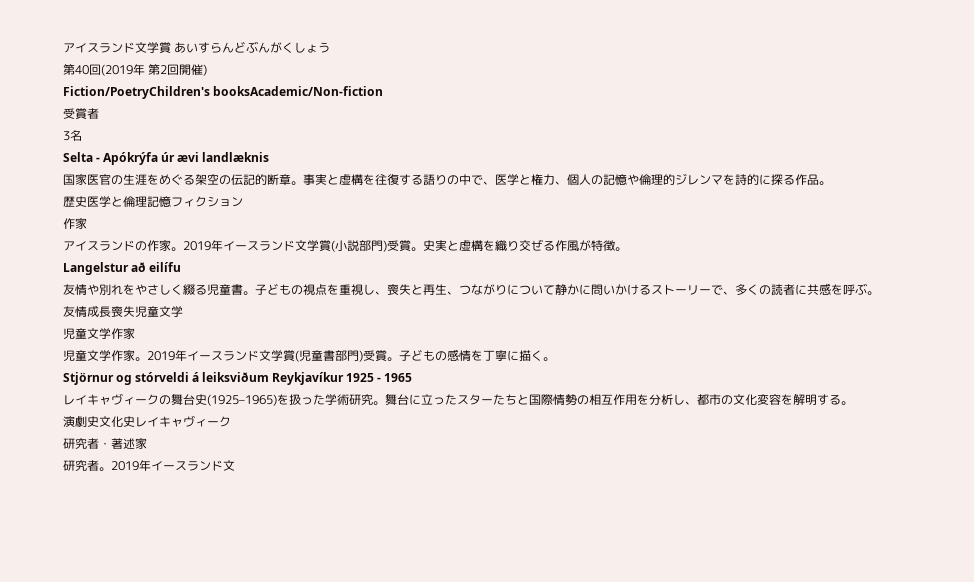アイスランド文学賞 あいすらんどぶんがくしょう
第40回(2019年 第2回開催)
Fiction/PoetryChildren's booksAcademic/Non-fiction
受賞者
3名
Selta - Apókrýfa úr ævi landlæknis
国家医官の生涯をめぐる架空の伝記的断章。事実と虚構を往復する語りの中で、医学と権力、個人の記憶や倫理的ジレンマを詩的に探る作品。
歴史医学と倫理記憶フィクション
作家
アイスランドの作家。2019年イースランド文学賞(小説部門)受賞。史実と虚構を織り交ぜる作風が特徴。
Langelstur að eilífu
友情や別れをやさしく綴る児童書。子どもの視点を重視し、喪失と再生、つながりについて静かに問いかけるストーリーで、多くの読者に共感を呼ぶ。
友情成長喪失児童文学
児童文学作家
児童文学作家。2019年イースランド文学賞(児童書部門)受賞。子どもの感情を丁寧に描く。
Stjörnur og stórveldi á leiksviðum Reykjavíkur 1925 - 1965
レイキャヴィークの舞台史(1925–1965)を扱った学術研究。舞台に立ったスターたちと国際情勢の相互作用を分析し、都市の文化変容を解明する。
演劇史文化史レイキャヴィーク
研究者・著述家
研究者。2019年イースランド文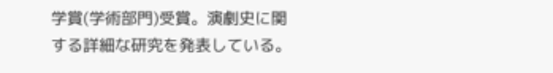学賞(学術部門)受賞。演劇史に関する詳細な研究を発表している。